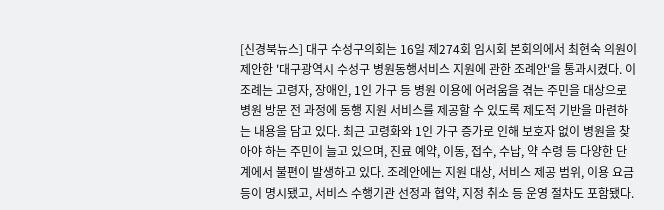[신경북뉴스] 대구 수성구의회는 16일 제274회 임시회 본회의에서 최현숙 의원이 제안한 '대구광역시 수성구 병원동행서비스 지원에 관한 조례안'을 통과시켰다. 이 조례는 고령자, 장애인, 1인 가구 등 병원 이용에 어려움을 겪는 주민을 대상으로 병원 방문 전 과정에 동행 지원 서비스를 제공할 수 있도록 제도적 기반을 마련하는 내용을 담고 있다. 최근 고령화와 1인 가구 증가로 인해 보호자 없이 병원을 찾아야 하는 주민이 늘고 있으며, 진료 예약, 이동, 접수, 수납, 약 수령 등 다양한 단계에서 불편이 발생하고 있다. 조례안에는 지원 대상, 서비스 제공 범위, 이용 요금 등이 명시됐고, 서비스 수행기관 선정과 협약, 지정 취소 등 운영 절차도 포함됐다.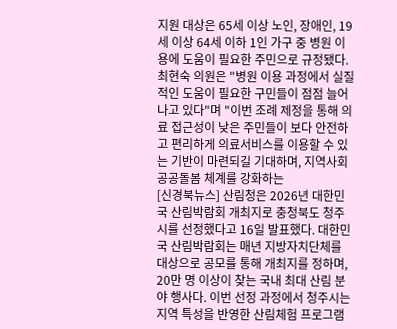지원 대상은 65세 이상 노인, 장애인, 19세 이상 64세 이하 1인 가구 중 병원 이용에 도움이 필요한 주민으로 규정됐다. 최현숙 의원은 "병원 이용 과정에서 실질적인 도움이 필요한 구민들이 점점 늘어나고 있다"며 "이번 조례 제정을 통해 의료 접근성이 낮은 주민들이 보다 안전하고 편리하게 의료서비스를 이용할 수 있는 기반이 마련되길 기대하며, 지역사회 공공돌봄 체계를 강화하는
[신경북뉴스] 산림청은 2026년 대한민국 산림박람회 개최지로 충청북도 청주시를 선정했다고 16일 발표했다. 대한민국 산림박람회는 매년 지방자치단체를 대상으로 공모를 통해 개최지를 정하며, 20만 명 이상이 찾는 국내 최대 산림 분야 행사다. 이번 선정 과정에서 청주시는 지역 특성을 반영한 산림체험 프로그램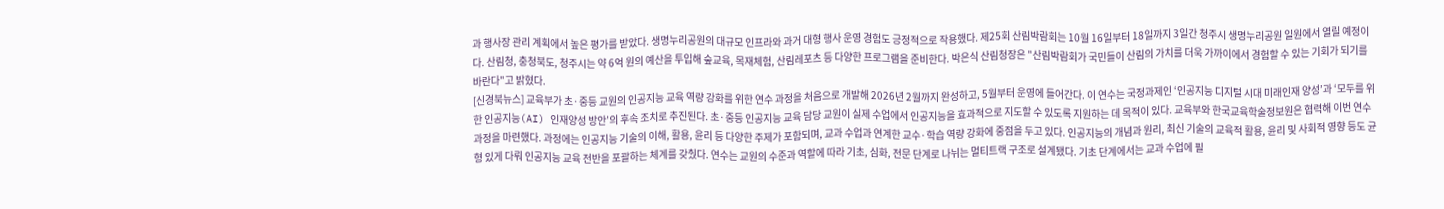과 행사장 관리 계획에서 높은 평가를 받았다. 생명누리공원의 대규모 인프라와 과거 대형 행사 운영 경험도 긍정적으로 작용했다. 제25회 산림박람회는 10월 16일부터 18일까지 3일간 청주시 생명누리공원 일원에서 열릴 예정이다. 산림청, 충청북도, 청주시는 약 6억 원의 예산을 투입해 숲교육, 목재체험, 산림레포츠 등 다양한 프로그램을 준비한다. 박은식 산림청장은 "산림박람회가 국민들이 산림의 가치를 더욱 가까이에서 경험할 수 있는 기회가 되기를 바란다"고 밝혔다.
[신경북뉴스] 교육부가 초·중등 교원의 인공지능 교육 역량 강화를 위한 연수 과정을 처음으로 개발해 2026년 2월까지 완성하고, 5월부터 운영에 들어간다. 이 연수는 국정과제인 ‘인공지능 디지털 시대 미래인재 양성’과 ‘모두를 위한 인공지능(AI) 인재양성 방안’의 후속 조치로 추진된다. 초·중등 인공지능 교육 담당 교원이 실제 수업에서 인공지능을 효과적으로 지도할 수 있도록 지원하는 데 목적이 있다. 교육부와 한국교육학술정보원은 협력해 이번 연수 과정을 마련했다. 과정에는 인공지능 기술의 이해, 활용, 윤리 등 다양한 주제가 포함되며, 교과 수업과 연계한 교수·학습 역량 강화에 중점을 두고 있다. 인공지능의 개념과 원리, 최신 기술의 교육적 활용, 윤리 및 사회적 영향 등도 균형 있게 다뤄 인공지능 교육 전반을 포괄하는 체계를 갖췄다. 연수는 교원의 수준과 역할에 따라 기초, 심화, 전문 단계로 나뉘는 멀티트랙 구조로 설계됐다. 기초 단계에서는 교과 수업에 필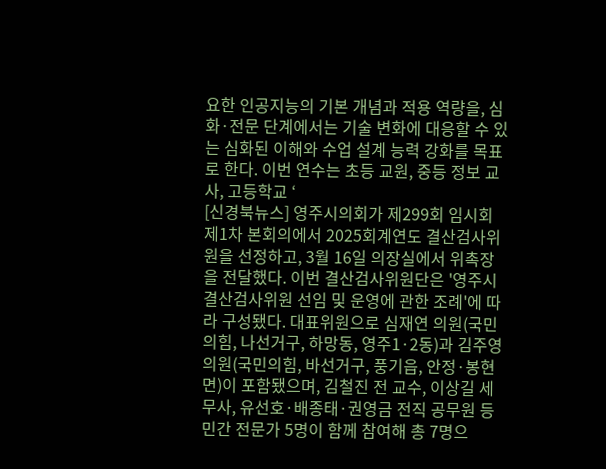요한 인공지능의 기본 개념과 적용 역량을, 심화·전문 단계에서는 기술 변화에 대응할 수 있는 심화된 이해와 수업 설계 능력 강화를 목표로 한다. 이번 연수는 초등 교원, 중등 정보 교사, 고등학교 ‘
[신경북뉴스] 영주시의회가 제299회 임시회 제1차 본회의에서 2025회계연도 결산검사위원을 선정하고, 3월 16일 의장실에서 위촉장을 전달했다. 이번 결산검사위원단은 '영주시 결산검사위원 선임 및 운영에 관한 조례'에 따라 구성됐다. 대표위원으로 심재연 의원(국민의힘, 나선거구, 하망동, 영주1·2동)과 김주영 의원(국민의힘, 바선거구, 풍기읍, 안정·봉현면)이 포함됐으며, 김철진 전 교수, 이상길 세무사, 유선호·배종태·권영금 전직 공무원 등 민간 전문가 5명이 함께 참여해 총 7명으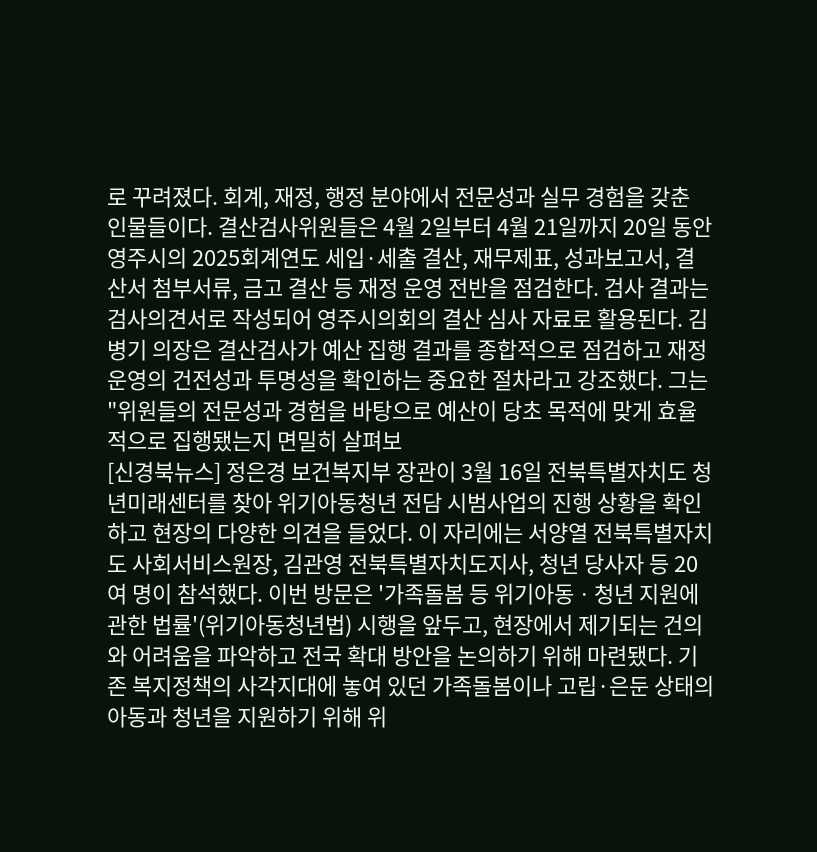로 꾸려졌다. 회계, 재정, 행정 분야에서 전문성과 실무 경험을 갖춘 인물들이다. 결산검사위원들은 4월 2일부터 4월 21일까지 20일 동안 영주시의 2025회계연도 세입·세출 결산, 재무제표, 성과보고서, 결산서 첨부서류, 금고 결산 등 재정 운영 전반을 점검한다. 검사 결과는 검사의견서로 작성되어 영주시의회의 결산 심사 자료로 활용된다. 김병기 의장은 결산검사가 예산 집행 결과를 종합적으로 점검하고 재정 운영의 건전성과 투명성을 확인하는 중요한 절차라고 강조했다. 그는 "위원들의 전문성과 경험을 바탕으로 예산이 당초 목적에 맞게 효율적으로 집행됐는지 면밀히 살펴보
[신경북뉴스] 정은경 보건복지부 장관이 3월 16일 전북특별자치도 청년미래센터를 찾아 위기아동청년 전담 시범사업의 진행 상황을 확인하고 현장의 다양한 의견을 들었다. 이 자리에는 서양열 전북특별자치도 사회서비스원장, 김관영 전북특별자치도지사, 청년 당사자 등 20여 명이 참석했다. 이번 방문은 '가족돌봄 등 위기아동ㆍ청년 지원에 관한 법률'(위기아동청년법) 시행을 앞두고, 현장에서 제기되는 건의와 어려움을 파악하고 전국 확대 방안을 논의하기 위해 마련됐다. 기존 복지정책의 사각지대에 놓여 있던 가족돌봄이나 고립·은둔 상태의 아동과 청년을 지원하기 위해 위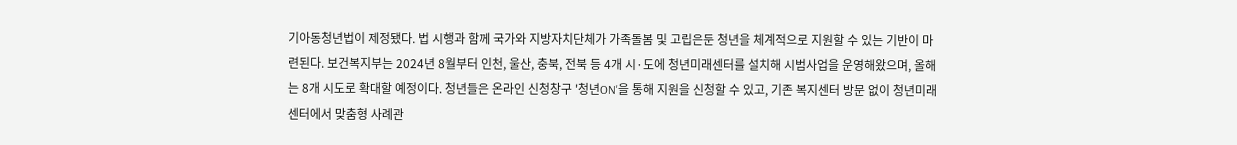기아동청년법이 제정됐다. 법 시행과 함께 국가와 지방자치단체가 가족돌봄 및 고립은둔 청년을 체계적으로 지원할 수 있는 기반이 마련된다. 보건복지부는 2024년 8월부터 인천, 울산, 충북, 전북 등 4개 시·도에 청년미래센터를 설치해 시범사업을 운영해왔으며, 올해는 8개 시도로 확대할 예정이다. 청년들은 온라인 신청창구 '청년ON'을 통해 지원을 신청할 수 있고, 기존 복지센터 방문 없이 청년미래센터에서 맞춤형 사례관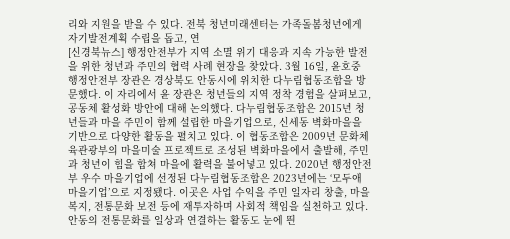리와 지원을 받을 수 있다. 전북 청년미래센터는 가족돌봄청년에게 자기발전계획 수립을 돕고, 연
[신경북뉴스] 행정안전부가 지역 소멸 위기 대응과 지속 가능한 발전을 위한 청년과 주민의 협력 사례 현장을 찾았다. 3월 16일, 윤호중 행정안전부 장관은 경상북도 안동시에 위치한 다누림협동조합을 방문했다. 이 자리에서 윤 장관은 청년들의 지역 정착 경험을 살펴보고, 공동체 활성화 방안에 대해 논의했다. 다누림협동조합은 2015년 청년들과 마을 주민이 함께 설립한 마을기업으로, 신세동 벽화마을을 기반으로 다양한 활동을 펼치고 있다. 이 협동조합은 2009년 문화체육관광부의 마을미술 프로젝트로 조성된 벽화마을에서 출발해, 주민과 청년이 힘을 합쳐 마을에 활력을 불어넣고 있다. 2020년 행정안전부 우수 마을기업에 선정된 다누림협동조합은 2023년에는 ‘모두애 마을기업’으로 지정됐다. 이곳은 사업 수익을 주민 일자리 창출, 마을 복지, 전통문화 보전 등에 재투자하며 사회적 책임을 실천하고 있다. 안동의 전통문화를 일상과 연결하는 활동도 눈에 띈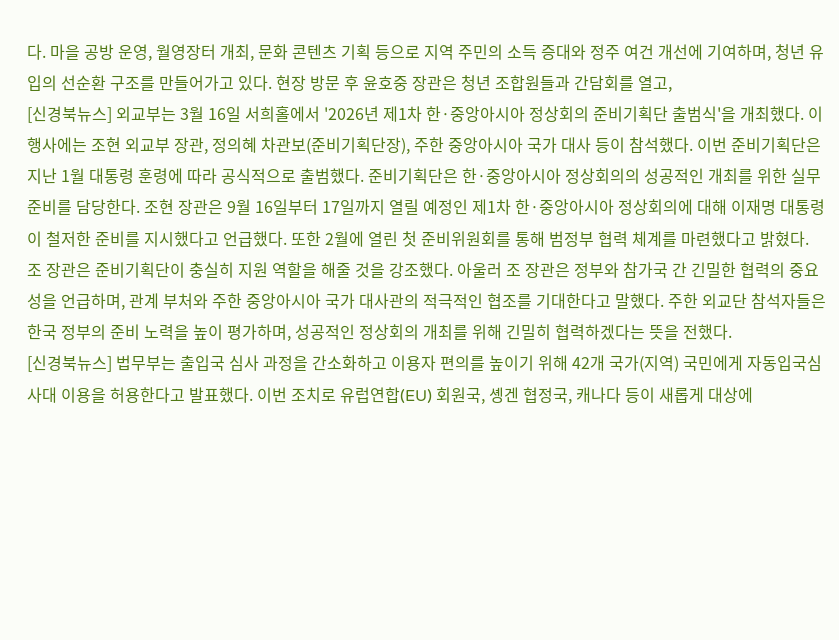다. 마을 공방 운영, 월영장터 개최, 문화 콘텐츠 기획 등으로 지역 주민의 소득 증대와 정주 여건 개선에 기여하며, 청년 유입의 선순환 구조를 만들어가고 있다. 현장 방문 후 윤호중 장관은 청년 조합원들과 간담회를 열고,
[신경북뉴스] 외교부는 3월 16일 서희홀에서 '2026년 제1차 한·중앙아시아 정상회의 준비기획단 출범식'을 개최했다. 이 행사에는 조현 외교부 장관, 정의혜 차관보(준비기획단장), 주한 중앙아시아 국가 대사 등이 참석했다. 이번 준비기획단은 지난 1월 대통령 훈령에 따라 공식적으로 출범했다. 준비기획단은 한·중앙아시아 정상회의의 성공적인 개최를 위한 실무 준비를 담당한다. 조현 장관은 9월 16일부터 17일까지 열릴 예정인 제1차 한·중앙아시아 정상회의에 대해 이재명 대통령이 철저한 준비를 지시했다고 언급했다. 또한 2월에 열린 첫 준비위원회를 통해 범정부 협력 체계를 마련했다고 밝혔다. 조 장관은 준비기획단이 충실히 지원 역할을 해줄 것을 강조했다. 아울러 조 장관은 정부와 참가국 간 긴밀한 협력의 중요성을 언급하며, 관계 부처와 주한 중앙아시아 국가 대사관의 적극적인 협조를 기대한다고 말했다. 주한 외교단 참석자들은 한국 정부의 준비 노력을 높이 평가하며, 성공적인 정상회의 개최를 위해 긴밀히 협력하겠다는 뜻을 전했다.
[신경북뉴스] 법무부는 출입국 심사 과정을 간소화하고 이용자 편의를 높이기 위해 42개 국가(지역) 국민에게 자동입국심사대 이용을 허용한다고 발표했다. 이번 조치로 유럽연합(EU) 회원국, 솅겐 협정국, 캐나다 등이 새롭게 대상에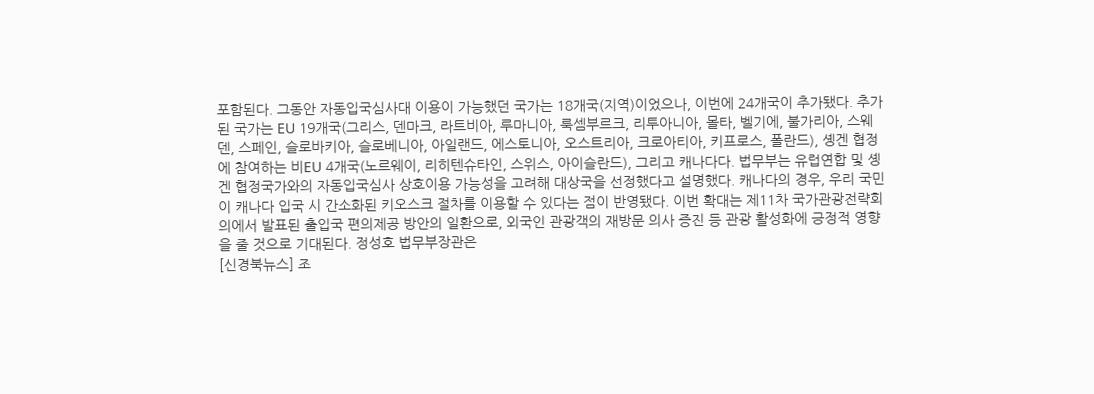포함된다. 그동안 자동입국심사대 이용이 가능했던 국가는 18개국(지역)이었으나, 이번에 24개국이 추가됐다. 추가된 국가는 EU 19개국(그리스, 덴마크, 라트비아, 루마니아, 룩셈부르크, 리투아니아, 몰타, 벨기에, 불가리아, 스웨덴, 스페인, 슬로바키아, 슬로베니아, 아일랜드, 에스토니아, 오스트리아, 크로아티아, 키프로스, 폴란드), 솅겐 협정에 참여하는 비EU 4개국(노르웨이, 리히텐슈타인, 스위스, 아이슬란드), 그리고 캐나다다. 법무부는 유럽연합 및 솅겐 협정국가와의 자동입국심사 상호이용 가능성을 고려해 대상국을 선정했다고 설명했다. 캐나다의 경우, 우리 국민이 캐나다 입국 시 간소화된 키오스크 절차를 이용할 수 있다는 점이 반영됐다. 이번 확대는 제11차 국가관광전략회의에서 발표된 출입국 편의제공 방안의 일환으로, 외국인 관광객의 재방문 의사 증진 등 관광 활성화에 긍정적 영향을 줄 것으로 기대된다. 정성호 법무부장관은
[신경북뉴스] 조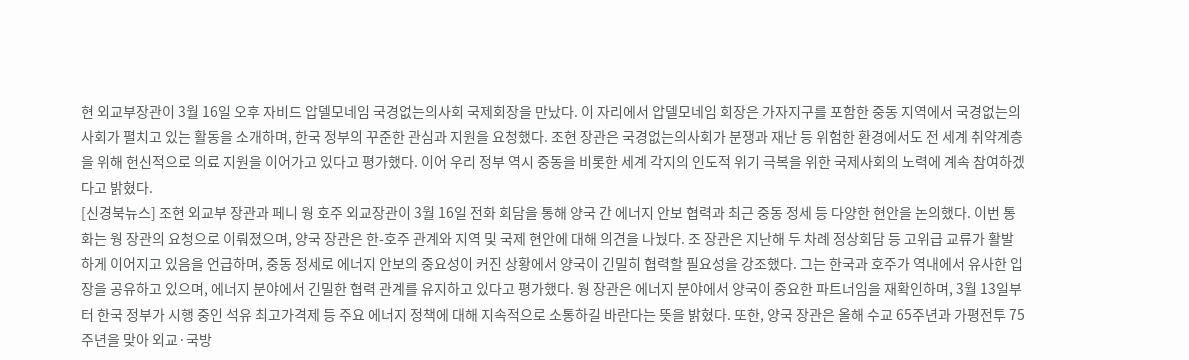현 외교부장관이 3월 16일 오후 자비드 압델모네임 국경없는의사회 국제회장을 만났다. 이 자리에서 압델모네임 회장은 가자지구를 포함한 중동 지역에서 국경없는의사회가 펼치고 있는 활동을 소개하며, 한국 정부의 꾸준한 관심과 지원을 요청했다. 조현 장관은 국경없는의사회가 분쟁과 재난 등 위험한 환경에서도 전 세계 취약계층을 위해 헌신적으로 의료 지원을 이어가고 있다고 평가했다. 이어 우리 정부 역시 중동을 비롯한 세계 각지의 인도적 위기 극복을 위한 국제사회의 노력에 계속 참여하겠다고 밝혔다.
[신경북뉴스] 조현 외교부 장관과 페니 웡 호주 외교장관이 3월 16일 전화 회담을 통해 양국 간 에너지 안보 협력과 최근 중동 정세 등 다양한 현안을 논의했다. 이번 통화는 웡 장관의 요청으로 이뤄졌으며, 양국 장관은 한-호주 관계와 지역 및 국제 현안에 대해 의견을 나눴다. 조 장관은 지난해 두 차례 정상회담 등 고위급 교류가 활발하게 이어지고 있음을 언급하며, 중동 정세로 에너지 안보의 중요성이 커진 상황에서 양국이 긴밀히 협력할 필요성을 강조했다. 그는 한국과 호주가 역내에서 유사한 입장을 공유하고 있으며, 에너지 분야에서 긴밀한 협력 관계를 유지하고 있다고 평가했다. 웡 장관은 에너지 분야에서 양국이 중요한 파트너임을 재확인하며, 3월 13일부터 한국 정부가 시행 중인 석유 최고가격제 등 주요 에너지 정책에 대해 지속적으로 소통하길 바란다는 뜻을 밝혔다. 또한, 양국 장관은 올해 수교 65주년과 가평전투 75주년을 맞아 외교·국방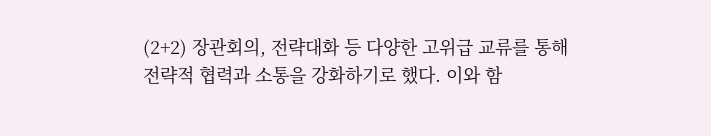(2+2) 장관회의, 전략대화 등 다양한 고위급 교류를 통해 전략적 협력과 소통을 강화하기로 했다. 이와 함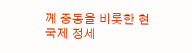께 중동을 비롯한 현 국제 정세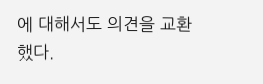에 대해서도 의견을 교환했다.